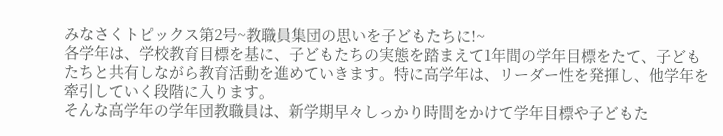みなさくトピックス第2号~教職員集団の思いを子どもたちに!~
各学年は、学校教育目標を基に、子どもたちの実態を踏まえて1年間の学年目標をたて、子どもたちと共有しながら教育活動を進めていきます。特に高学年は、リーダー性を発揮し、他学年を牽引していく段階に入ります。
そんな高学年の学年団教職員は、新学期早々しっかり時間をかけて学年目標や子どもた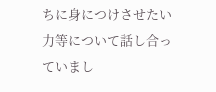ちに身につけさせたい力等について話し合っていまし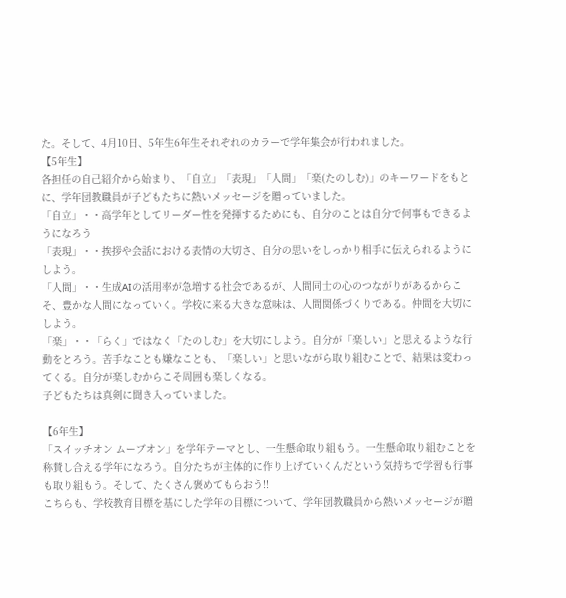た。そして、4月10日、5年生6年生それぞれのカラーで学年集会が行われました。
【5年生】
各担任の自己紹介から始まり、「自立」「表現」「人間」「楽(たのしむ)」のキーワードをもとに、学年団教職員が子どもたちに熱いメッセージを贈っていました。
「自立」・・高学年としてリーダー性を発揮するためにも、自分のことは自分で何事もできるようになろう
「表現」・・挨拶や会話における表情の大切さ、自分の思いをしっかり相手に伝えられるようにしよう。
「人間」・・生成AIの活用率が急増する社会であるが、人間同士の心のつながりがあるからこそ、豊かな人間になっていく。学校に来る大きな意味は、人間関係づくりである。仲間を大切にしよう。
「楽」・・「らく」ではなく「たのしむ」を大切にしよう。自分が「楽しい」と思えるような行動をとろう。苦手なことも嫌なことも、「楽しい」と思いながら取り組むことで、結果は変わってくる。自分が楽しむからこそ周囲も楽しくなる。
子どもたちは真剣に聞き入っていました。

【6年生】
「スイッチオン ムーブオン」を学年テーマとし、一生懸命取り組もう。一生懸命取り組むことを称賛し合える学年になろう。自分たちが主体的に作り上げていくんだという気持ちで学習も行事も取り組もう。そして、たくさん褒めてもらおう!!
こちらも、学校教育目標を基にした学年の目標について、学年団教職員から熱いメッセージが贈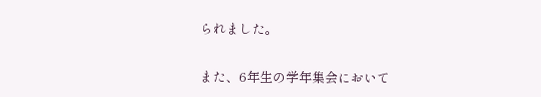られました。

また、6年生の学年集会において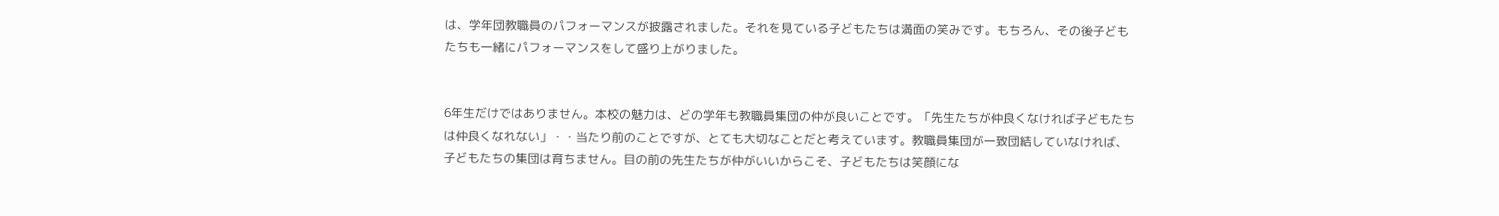は、学年団教職員のパフォーマンスが披露されました。それを見ている子どもたちは満面の笑みです。もちろん、その後子どもたちも一緒にパフォーマンスをして盛り上がりました。


6年生だけではありません。本校の魅力は、どの学年も教職員集団の仲が良いことです。「先生たちが仲良くなければ子どもたちは仲良くなれない」・・当たり前のことですが、とても大切なことだと考えています。教職員集団が一致団結していなければ、子どもたちの集団は育ちません。目の前の先生たちが仲がいいからこそ、子どもたちは笑顔にな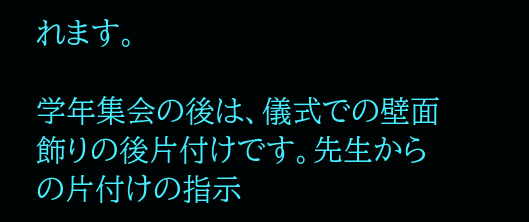れます。

学年集会の後は、儀式での壁面飾りの後片付けです。先生からの片付けの指示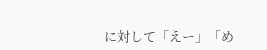に対して「えー」「め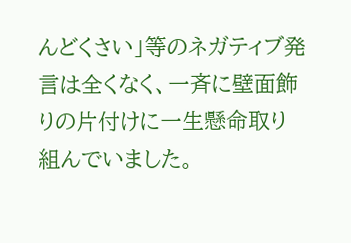んどくさい」等のネガティブ発言は全くなく、一斉に壁面飾りの片付けに一生懸命取り組んでいました。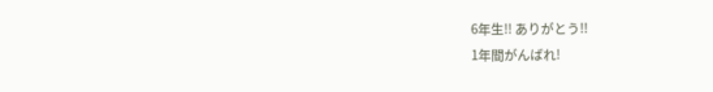6年生!! ありがとう!!
1年間がんばれ!